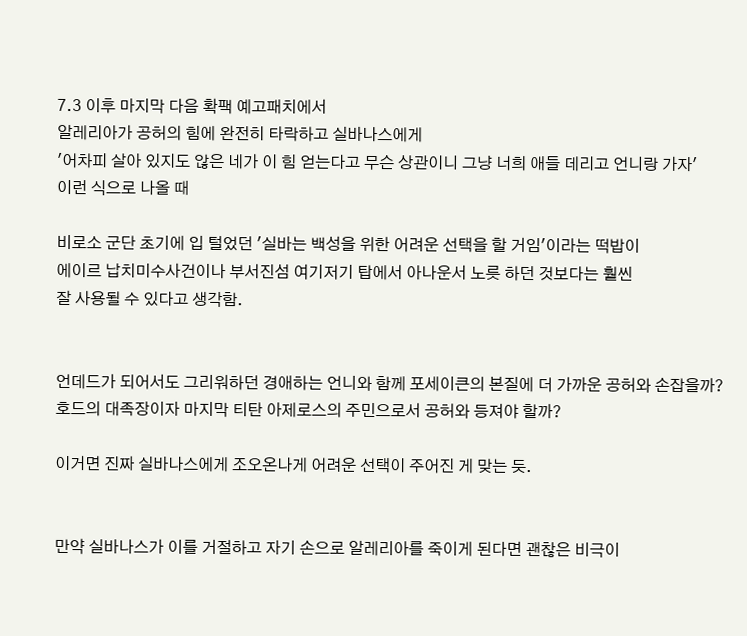7.3 이후 마지막 다음 확팩 예고패치에서
알레리아가 공허의 힘에 완전히 타락하고 실바나스에게
'어차피 살아 있지도 않은 네가 이 힘 얻는다고 무슨 상관이니 그냥 너희 애들 데리고 언니랑 가자'
이런 식으로 나올 때

비로소 군단 초기에 입 털었던 '실바는 백성을 위한 어려운 선택을 할 거임'이라는 떡밥이
에이르 납치미수사건이나 부서진섬 여기저기 탑에서 아나운서 노릇 하던 것보다는 훨씬
잘 사용될 수 있다고 생각함.


언데드가 되어서도 그리워하던 경애하는 언니와 함께 포세이큰의 본질에 더 가까운 공허와 손잡을까?
호드의 대족장이자 마지막 티탄 아제로스의 주민으로서 공허와 등져야 할까?

이거면 진짜 실바나스에게 조오온나게 어려운 선택이 주어진 게 맞는 듯.


만약 실바나스가 이를 거절하고 자기 손으로 알레리아를 죽이게 된다면 괜찮은 비극이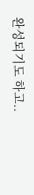완성되기도 하고..